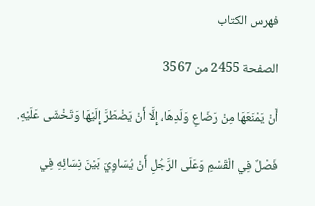فهرس الكتاب

الصفحة 2455 من 3567

أَنْ يَمْنَعَهَا مِنْ رَضَاعِ وَلَدِهَا، إِلَّا أَنْ يَضْطَرَّ إِلَيْهَا وَتَخْشَى عَلَيْهِ.

فَصْلٌ فِي الْقَسْمِ وَعَلَى الرَّجُلِ أَنْ يُسَاوِيَ بَيْنَ نِسَائِهِ فِي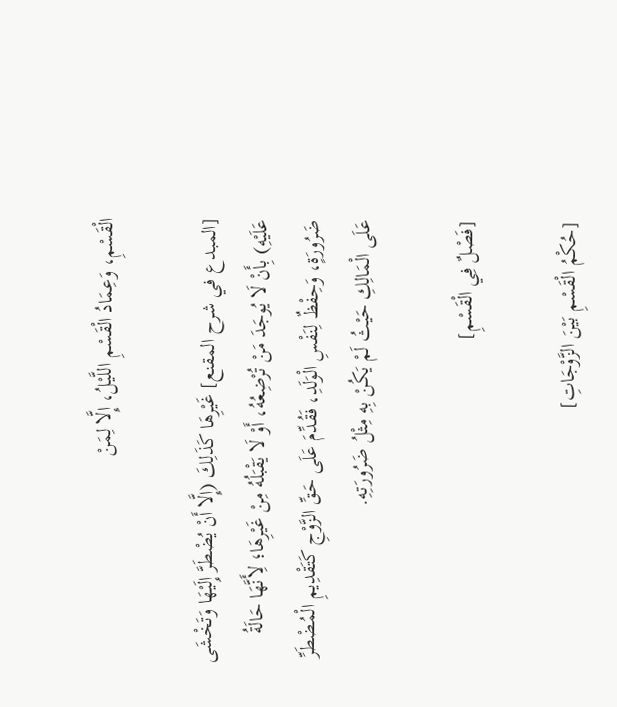الْقَسْمِ، وَعِمَادُ الْقَسْمِ اللَّيْلُ، إِلَّا لِمَنْ

[المبدع في شرح المقنع] غَيْرِهَا كَذَلِكَ (إِلَّا أَنْ يُضْطَرَّ إِلَيْهَا وَتَخْشَى عَلَيْهِ) بِأَنْ لَا يُوجَدَ مَنْ تُرْضِعُهُ، أَوْ لَا يَقْبَلُهُ مِنْ غَيْرِهَا؛ لِأَنَّهَا حَالَةُ ضَرُورَةٍ، وَحِفْظٌ لِنَفْسِ الْوَلَدِ، فَقُدِّمَ عَلَى حَقِّ الزَّوْجِ كَتَقْدِيمِ الْمُضْطَرِّ عَلَى الْمَالِكِ حَيْثُ لَمْ يَكُنْ بِهِ مِثْلُ ضَرُورَتِهِ.

[فَصْلٌ فِي الْقَسْمِ]

[حُكْمُ الْقَسْمِ بَيْنَ الزَّوْجَاتِ]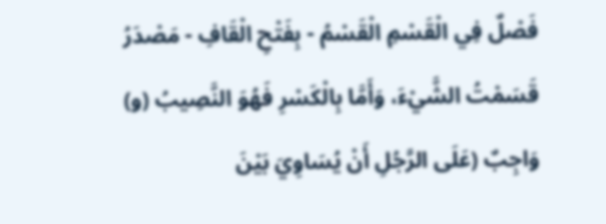فَصْلٌ فِي الْقَسْمِ الْقَسْمُ - بِفَتْحِ الْقَافِ - مَصْدَرُ قَسَمْتُ الشَّيْءَ، وَأَمَّا بِالْكَسْرِ فَهُوَ النَّصِيبُ (و) وَاجِبٌ (عَلَى الرَّجُلِ أَنْ يُسَاوِيَ بَيْنَ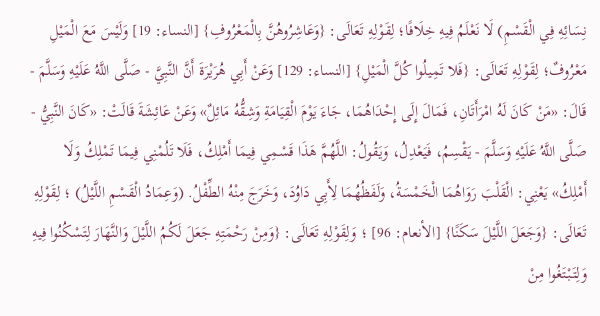نِسَائِهِ فِي الْقَسْمِ) لَا نَعْلَمُ فِيهِ خِلَافًا؛ لِقَوْلِهِ تَعَالَى: {وَعَاشِرُوهُنَّ بِالْمَعْرُوفِ} [النساء: 19] وَلَيْسَ مَعَ الْمَيْلِ مَعْرُوفٌ؛ لِقَوْلِهِ تَعَالَى: {فَلا تَمِيلُوا كُلَّ الْمَيْلِ} [النساء: 129] وَعَنْ أَبِي هُرَيْرَةَ أَنَّ النَّبِيَّ - صَلَّى اللَّهُ عَلَيْهِ وَسَلَّمَ - قَالَ: «مَنْ كَانَ لَهُ امْرَأَتَانِ، فَمَالَ إِلَى إِحْدَاهُمَا، جَاءَ يَوْمَ الْقِيَامَةِ وَشِقُّهُ مَائِلٌ» وَعَنْ عَائِشَةَ قَالَتْ: «كَانَ النَّبِيُّ - صَلَّى اللَّهُ عَلَيْهِ وَسَلَّمَ - يَقْسِمُ، فَيَعْدِلُ، وَيَقُولُ: اللَّهُمَّ هَذَا قَسْمِي فِيمَا أَمْلِكُ، فَلَا تَلُمْنِي فِيمَا تَمْلِكُ وَلَا أَمْلِكُ» يَعْنِي: الْقَلْبَ رَوَاهُمَا الْخَمْسَةُ، وَلَفَظُهُمَا لِأَبِي دَاوُدَ، وَخَرَجَ مِنْهُ الطِّفْلُ. (وَعِمَادُ الْقَسْمِ اللَّيْلُ) ؛ لِقَوْلِهِ تَعَالَى: {وَجَعَلَ اللَّيْلَ سَكَنًا} [الأنعام: 96] ؛ وَلِقَوْلِهِ تَعَالَى: {وَمِنْ رَحْمَتِهِ جَعَلَ لَكُمُ اللَّيْلَ وَالنَّهَارَ لِتَسْكُنُوا فِيهِ وَلِتَبْتَغُوا مِنْ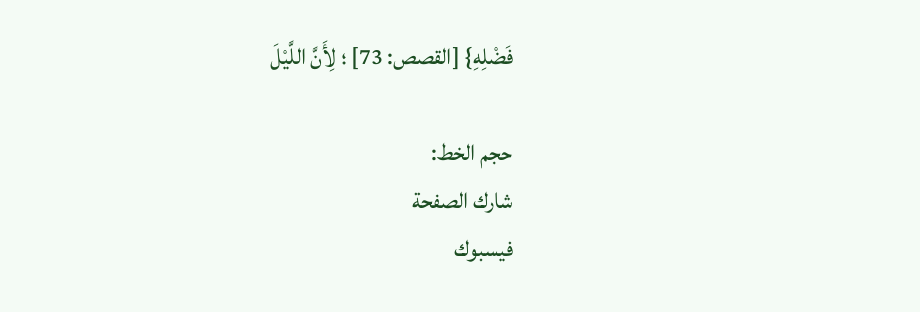فَضْلِهِ} [القصص: 73] ؛ لِأَنَّ اللَّيْلَ

حجم الخط:
شارك الصفحة
فيسبوك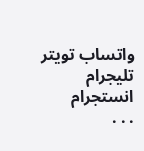واتساب تويتر تليجرام انستجرام
. . .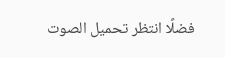فضلًا انتظر تحميل الصوت